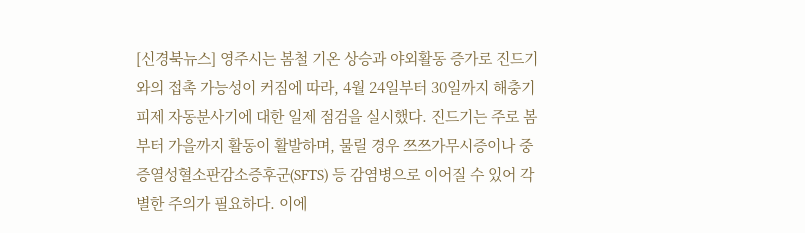[신경북뉴스] 영주시는 봄철 기온 상승과 야외활동 증가로 진드기와의 접촉 가능성이 커짐에 따라, 4월 24일부터 30일까지 해충기피제 자동분사기에 대한 일제 점검을 실시했다. 진드기는 주로 봄부터 가을까지 활동이 활발하며, 물릴 경우 쯔쯔가무시증이나 중증열성혈소판감소증후군(SFTS) 등 감염병으로 이어질 수 있어 각별한 주의가 필요하다. 이에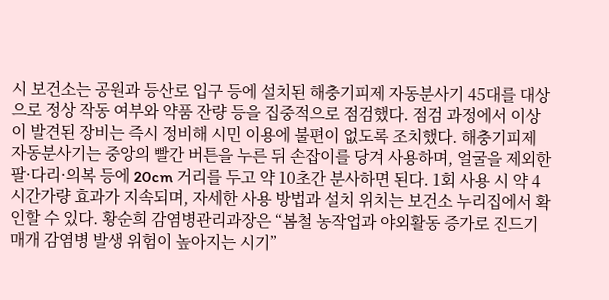시 보건소는 공원과 등산로 입구 등에 설치된 해충기피제 자동분사기 45대를 대상으로 정상 작동 여부와 약품 잔량 등을 집중적으로 점검했다. 점검 과정에서 이상이 발견된 장비는 즉시 정비해 시민 이용에 불편이 없도록 조치했다. 해충기피제 자동분사기는 중앙의 빨간 버튼을 누른 뒤 손잡이를 당겨 사용하며, 얼굴을 제외한 팔·다리·의복 등에 20cm 거리를 두고 약 10초간 분사하면 된다. 1회 사용 시 약 4시간가량 효과가 지속되며, 자세한 사용 방법과 설치 위치는 보건소 누리집에서 확인할 수 있다. 황순희 감염병관리과장은 “봄철 농작업과 야외활동 증가로 진드기 매개 감염병 발생 위험이 높아지는 시기”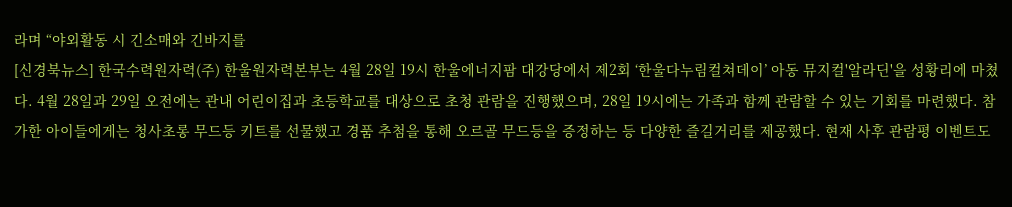라며 “야외활동 시 긴소매와 긴바지를
[신경북뉴스] 한국수력원자력(주) 한울원자력본부는 4월 28일 19시 한울에너지팜 대강당에서 제2회 ‘한울다누림컬쳐데이’ 아동 뮤지컬'알라딘'을 성황리에 마쳤다. 4월 28일과 29일 오전에는 관내 어린이집과 초등학교를 대상으로 초청 관람을 진행했으며, 28일 19시에는 가족과 함께 관람할 수 있는 기회를 마련했다. 참가한 아이들에게는 청사초롱 무드등 키트를 선물했고 경품 추첨을 통해 오르골 무드등을 증정하는 등 다양한 즐길거리를 제공했다. 현재 사후 관람평 이벤트도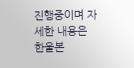진행중이며 자세한 내용은 한울본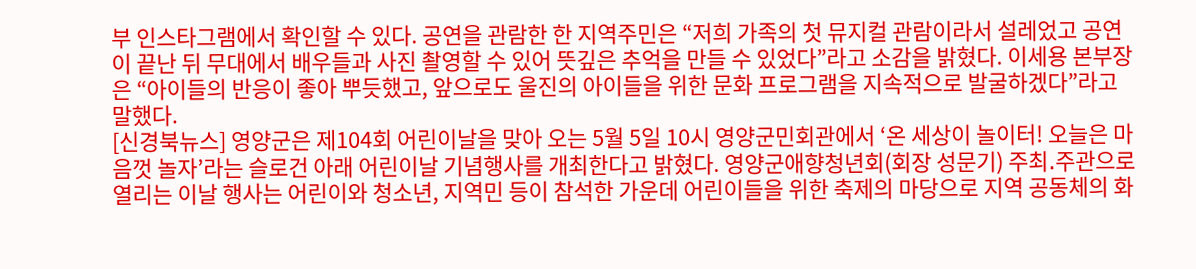부 인스타그램에서 확인할 수 있다. 공연을 관람한 한 지역주민은 “저희 가족의 첫 뮤지컬 관람이라서 설레었고 공연이 끝난 뒤 무대에서 배우들과 사진 촬영할 수 있어 뜻깊은 추억을 만들 수 있었다”라고 소감을 밝혔다. 이세용 본부장은 “아이들의 반응이 좋아 뿌듯했고, 앞으로도 울진의 아이들을 위한 문화 프로그램을 지속적으로 발굴하겠다”라고 말했다.
[신경북뉴스] 영양군은 제104회 어린이날을 맞아 오는 5월 5일 10시 영양군민회관에서 ‘온 세상이 놀이터! 오늘은 마음껏 놀자’라는 슬로건 아래 어린이날 기념행사를 개최한다고 밝혔다. 영양군애향청년회(회장 성문기) 주최․주관으로 열리는 이날 행사는 어린이와 청소년, 지역민 등이 참석한 가운데 어린이들을 위한 축제의 마당으로 지역 공동체의 화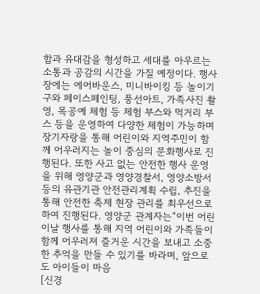합과 유대감을 형성하고 세대를 아우르는 소통과 공감의 시간을 가질 예정이다. 행사장에는 에어바운스, 미니바이킹 등 놀이기구와 페이스페인팅, 풍선아트, 가족사진 촬영, 목공예 체험 등 체험 부스와 먹거리 부스 등을 운영하여 다양한 체험이 가능하며 장기자랑을 통해 어린이와 지역주민이 함께 어우러지는 놀이 중심의 문화행사로 진행된다. 또한 사고 없는 안전한 행사 운영을 위해 영양군과 영양경찰서, 영양소방서 등의 유관기관 안전관리계획 수립, 추진을 통해 안전한 축제 현장 관리를 최우선으로 하여 진행된다. 영양군 관계자는“이번 어린이날 행사를 통해 지역 어린이와 가족들이 함께 어우러져 즐거운 시간을 보내고 소중한 추억을 만들 수 있기를 바라며, 앞으로도 아이들이 마음
[신경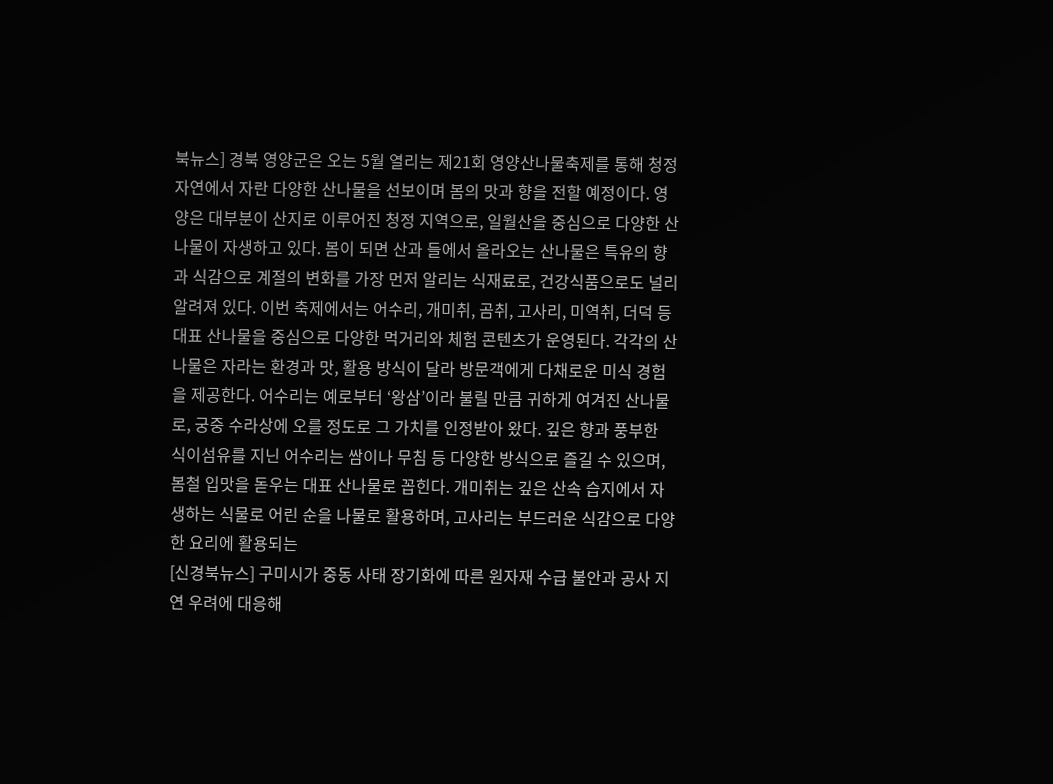북뉴스] 경북 영양군은 오는 5월 열리는 제21회 영양산나물축제를 통해 청정 자연에서 자란 다양한 산나물을 선보이며 봄의 맛과 향을 전할 예정이다. 영양은 대부분이 산지로 이루어진 청정 지역으로, 일월산을 중심으로 다양한 산나물이 자생하고 있다. 봄이 되면 산과 들에서 올라오는 산나물은 특유의 향과 식감으로 계절의 변화를 가장 먼저 알리는 식재료로, 건강식품으로도 널리 알려져 있다. 이번 축제에서는 어수리, 개미취, 곰취, 고사리, 미역취, 더덕 등 대표 산나물을 중심으로 다양한 먹거리와 체험 콘텐츠가 운영된다. 각각의 산나물은 자라는 환경과 맛, 활용 방식이 달라 방문객에게 다채로운 미식 경험을 제공한다. 어수리는 예로부터 ‘왕삼’이라 불릴 만큼 귀하게 여겨진 산나물로, 궁중 수라상에 오를 정도로 그 가치를 인정받아 왔다. 깊은 향과 풍부한 식이섬유를 지닌 어수리는 쌈이나 무침 등 다양한 방식으로 즐길 수 있으며, 봄철 입맛을 돋우는 대표 산나물로 꼽힌다. 개미취는 깊은 산속 습지에서 자생하는 식물로 어린 순을 나물로 활용하며, 고사리는 부드러운 식감으로 다양한 요리에 활용되는
[신경북뉴스] 구미시가 중동 사태 장기화에 따른 원자재 수급 불안과 공사 지연 우려에 대응해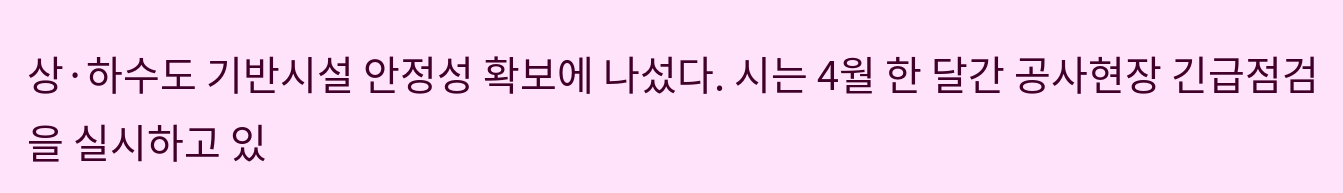상·하수도 기반시설 안정성 확보에 나섰다. 시는 4월 한 달간 공사현장 긴급점검을 실시하고 있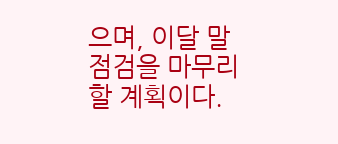으며, 이달 말 점검을 마무리할 계획이다.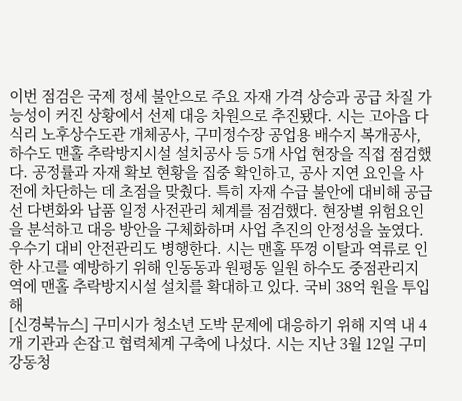이번 점검은 국제 정세 불안으로 주요 자재 가격 상승과 공급 차질 가능성이 커진 상황에서 선제 대응 차원으로 추진됐다. 시는 고아읍 다식리 노후상수도관 개체공사, 구미정수장 공업용 배수지 복개공사, 하수도 맨홀 추락방지시설 설치공사 등 5개 사업 현장을 직접 점검했다. 공정률과 자재 확보 현황을 집중 확인하고, 공사 지연 요인을 사전에 차단하는 데 초점을 맞췄다. 특히 자재 수급 불안에 대비해 공급선 다변화와 납품 일정 사전관리 체계를 점검했다. 현장별 위험요인을 분석하고 대응 방안을 구체화하며 사업 추진의 안정성을 높였다. 우수기 대비 안전관리도 병행한다. 시는 맨홀 뚜껑 이탈과 역류로 인한 사고를 예방하기 위해 인동동과 원평동 일원 하수도 중점관리지역에 맨홀 추락방지시설 설치를 확대하고 있다. 국비 38억 원을 투입해
[신경북뉴스] 구미시가 청소년 도박 문제에 대응하기 위해 지역 내 4개 기관과 손잡고 협력체계 구축에 나섰다. 시는 지난 3월 12일 구미강동청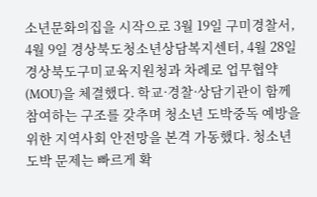소년문화의집을 시작으로 3월 19일 구미경찰서, 4월 9일 경상북도청소년상담복지센터, 4월 28일 경상북도구미교육지원청과 차례로 업무협약(MOU)을 체결했다. 학교·경찰·상담기관이 함께 참여하는 구조를 갖추며 청소년 도박중독 예방을 위한 지역사회 안전망을 본격 가동했다. 청소년 도박 문제는 빠르게 확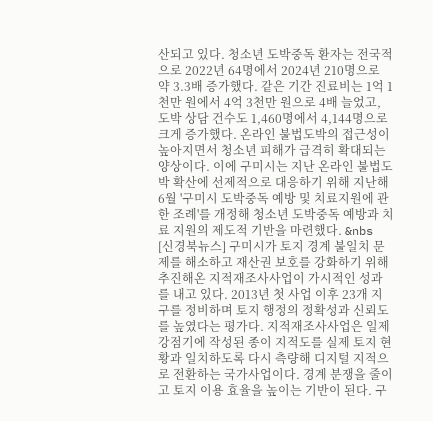산되고 있다. 청소년 도박중독 환자는 전국적으로 2022년 64명에서 2024년 210명으로 약 3.3배 증가했다. 같은 기간 진료비는 1억 1천만 원에서 4억 3천만 원으로 4배 늘었고, 도박 상담 건수도 1,460명에서 4,144명으로 크게 증가했다. 온라인 불법도박의 접근성이 높아지면서 청소년 피해가 급격히 확대되는 양상이다. 이에 구미시는 지난 온라인 불법도박 확산에 선제적으로 대응하기 위해 지난해 6월 '구미시 도박중독 예방 및 치료지원에 관한 조례'를 개정해 청소년 도박중독 예방과 치료 지원의 제도적 기반을 마련했다. &nbs
[신경북뉴스] 구미시가 토지 경계 불일치 문제를 해소하고 재산권 보호를 강화하기 위해 추진해온 지적재조사사업이 가시적인 성과를 내고 있다. 2013년 첫 사업 이후 23개 지구를 정비하며 토지 행정의 정확성과 신뢰도를 높였다는 평가다. 지적재조사사업은 일제강점기에 작성된 종이 지적도를 실제 토지 현황과 일치하도록 다시 측량해 디지털 지적으로 전환하는 국가사업이다. 경계 분쟁을 줄이고 토지 이용 효율을 높이는 기반이 된다. 구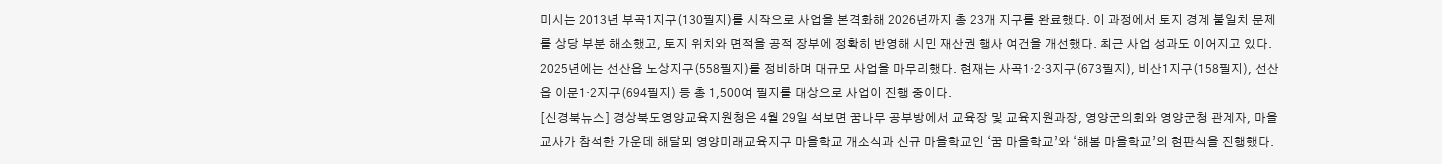미시는 2013년 부곡1지구(130필지)를 시작으로 사업을 본격화해 2026년까지 총 23개 지구를 완료했다. 이 과정에서 토지 경계 불일치 문제를 상당 부분 해소했고, 토지 위치와 면적을 공적 장부에 정확히 반영해 시민 재산권 행사 여건을 개선했다. 최근 사업 성과도 이어지고 있다. 2025년에는 선산읍 노상지구(558필지)를 정비하며 대규모 사업을 마무리했다. 현재는 사곡1·2·3지구(673필지), 비산1지구(158필지), 선산읍 이문1·2지구(694필지) 등 총 1,500여 필지를 대상으로 사업이 진행 중이다.
[신경북뉴스] 경상북도영양교육지원청은 4월 29일 석보면 꿈나무 공부방에서 교육장 및 교육지원과장, 영양군의회와 영양군청 관계자, 마을교사가 참석한 가운데 해달뫼 영양미래교육지구 마을학교 개소식과 신규 마을학교인 ‘꿈 마을학교’와 ‘해봄 마을학교’의 현판식을 진행했다.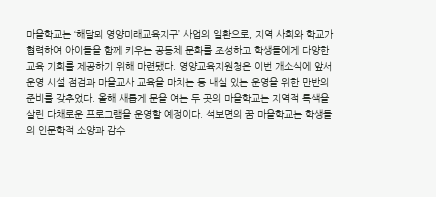마을학교는 ‘해달뫼 영양미래교육지구’ 사업의 일환으로, 지역 사회와 학교가 협력하여 아이들을 함께 키우는 공동체 문화를 조성하고 학생들에게 다양한 교육 기회를 제공하기 위해 마련됐다. 영양교육지원청은 이번 개소식에 앞서 운영 시설 점검과 마을교사 교육을 마치는 등 내실 있는 운영을 위한 만반의 준비를 갖추었다. 올해 새롭게 문을 여는 두 곳의 마을학교는 지역적 특색을 살린 다채로운 프로그램을 운영할 예정이다. 석보면의 꿈 마을학교는 학생들의 인문학적 소양과 감수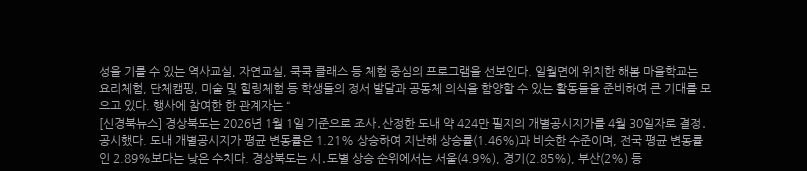성을 기를 수 있는 역사교실, 자연교실, 쿡쿡 클래스 등 체험 중심의 프로그램을 선보인다. 일월면에 위치한 해봄 마을학교는 요리체험, 단체캠핑, 미술 및 힐링체험 등 학생들의 정서 발달과 공동체 의식을 함양할 수 있는 활동들을 준비하여 큰 기대를 모으고 있다. 행사에 참여한 한 관계자는 “
[신경북뉴스] 경상북도는 2026년 1월 1일 기준으로 조사․산정한 도내 약 424만 필지의 개별공시지가를 4월 30일자로 결정․공시했다. 도내 개별공시지가 평균 변동률은 1.21% 상승하여 지난해 상승률(1.46%)과 비슷한 수준이며, 전국 평균 변동률인 2.89%보다는 낮은 수치다. 경상북도는 시․도별 상승 순위에서는 서울(4.9%), 경기(2.85%), 부산(2%) 등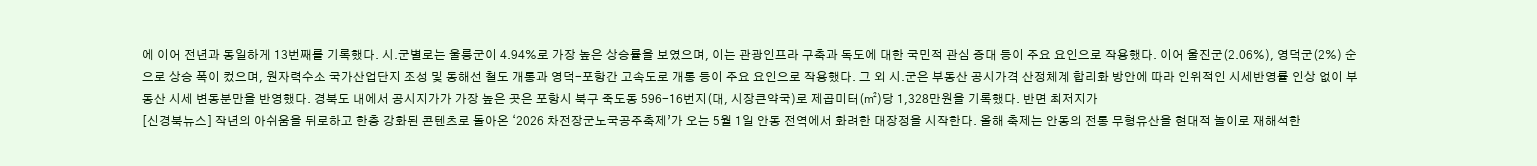에 이어 전년과 동일하게 13번째를 기록했다. 시․군별로는 울릉군이 4.94%로 가장 높은 상승률을 보였으며, 이는 관광인프라 구축과 독도에 대한 국민적 관심 증대 등이 주요 요인으로 작용했다. 이어 울진군(2.06%), 영덕군(2%) 순으로 상승 폭이 컸으며, 원자력수소 국가산업단지 조성 및 동해선 철도 개통과 영덕-포항간 고속도로 개통 등이 주요 요인으로 작용했다. 그 외 시․군은 부동산 공시가격 산정체계 합리화 방안에 따라 인위적인 시세반영률 인상 없이 부동산 시세 변동분만을 반영했다. 경북도 내에서 공시지가가 가장 높은 곳은 포항시 북구 죽도동 596-16번지(대, 시장큰약국)로 제곱미터(㎡)당 1,328만원을 기록했다. 반면 최저지가
[신경북뉴스] 작년의 아쉬움을 뒤로하고 한층 강화된 콘텐츠로 돌아온 ‘2026 차전장군노국공주축제’가 오는 5월 1일 안동 전역에서 화려한 대장정을 시작한다. 올해 축제는 안동의 전통 무형유산을 현대적 놀이로 재해석한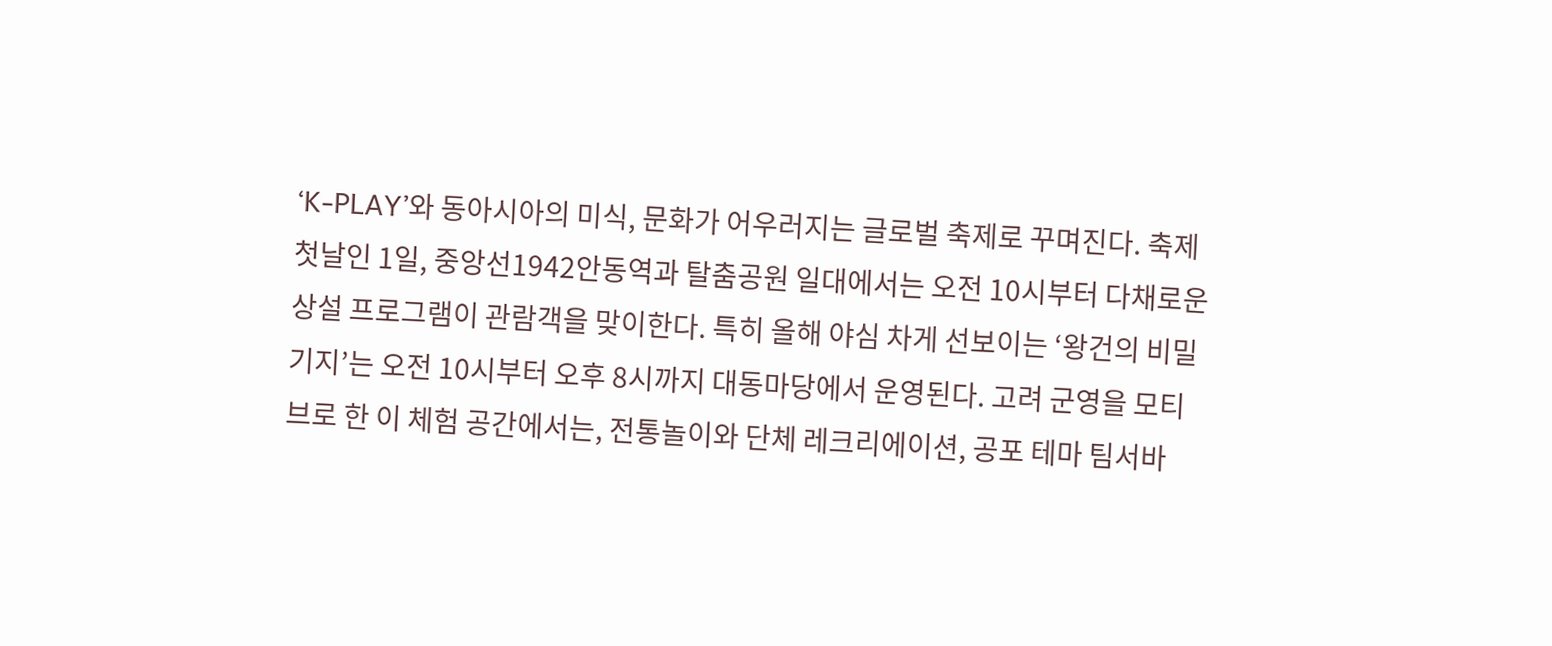‘K-PLAY’와 동아시아의 미식, 문화가 어우러지는 글로벌 축제로 꾸며진다. 축제 첫날인 1일, 중앙선1942안동역과 탈춤공원 일대에서는 오전 10시부터 다채로운 상설 프로그램이 관람객을 맞이한다. 특히 올해 야심 차게 선보이는 ‘왕건의 비밀기지’는 오전 10시부터 오후 8시까지 대동마당에서 운영된다. 고려 군영을 모티브로 한 이 체험 공간에서는, 전통놀이와 단체 레크리에이션, 공포 테마 팀서바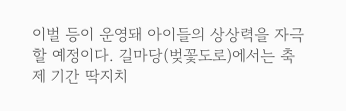이벌 등이 운영돼 아이들의 상상력을 자극할 예정이다. 길마당(벚꽃도로)에서는 축제 기간 딱지치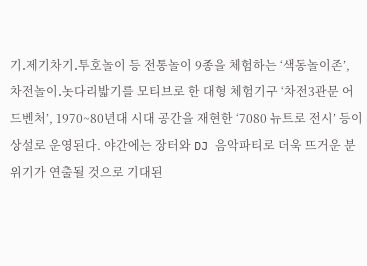기․제기차기․투호놀이 등 전통놀이 9종을 체험하는 ‘색동놀이존’, 차전놀이․놋다리밟기를 모티브로 한 대형 체험기구 ‘차전3관문 어드벤처’, 1970~80년대 시대 공간을 재현한 ‘7080 뉴트로 전시’ 등이 상설로 운영된다. 야간에는 장터와 DJ 음악파티로 더욱 뜨거운 분위기가 연출될 것으로 기대된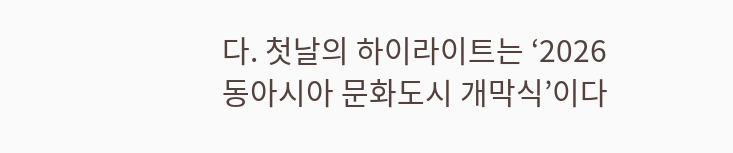다. 첫날의 하이라이트는 ‘2026 동아시아 문화도시 개막식’이다